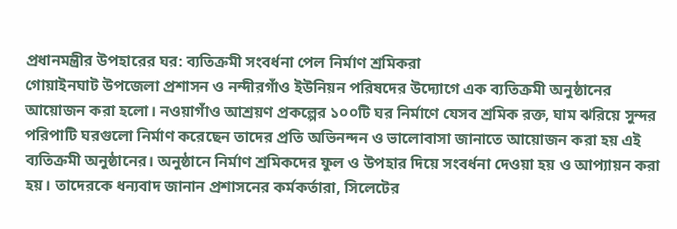প্রধানমন্ত্রীর উপহারের ঘর: ব্যতিক্রমী সংবর্ধনা পেল নির্মাণ শ্রমিকরা
গোয়াইনঘাট উপজেলা প্রশাসন ও নন্দীরগাঁও ইউনিয়ন পরিষদের উদ্যোগে এক ব্যতিক্রমী অনুষ্ঠানের আয়োজন করা হলো। নওয়াগাঁও আশ্রয়ণ প্রকল্পের ১০০টি ঘর নির্মাণে যেসব শ্রমিক রক্ত, ঘাম ঝরিয়ে সুন্দর পরিপাটি ঘরগুলো নির্মাণ করেছেন তাদের প্রতি অভিনন্দন ও ভালোবাসা জানাতে আয়োজন করা হয় এই ব্যতিক্রমী অনুষ্ঠানের। অনুষ্ঠানে নির্মাণ শ্রমিকদের ফুল ও উপহার দিয়ে সংবর্ধনা দেওয়া হয় ও আপ্যায়ন করা হয়। তাদেরকে ধন্যবাদ জানান প্রশাসনের কর্মকর্তারা, সিলেটের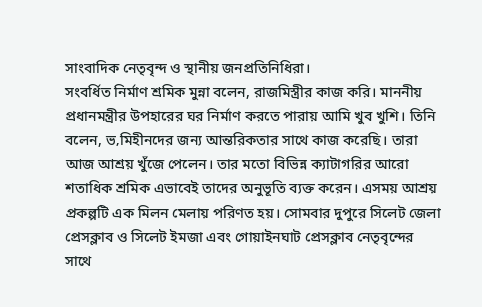সাংবাদিক নেতৃবৃন্দ ও স্থানীয় জনপ্রতিনিধিরা।
সংবর্ধিত নির্মাণ শ্রমিক মুন্না বলেন, রাজমিস্ত্রীর কাজ করি। মাননীয় প্রধানমন্ত্রীর উপহারের ঘর নির্মাণ করতে পারায় আমি খুব খুশি। তিনি বলেন, ভ‚মিহীনদের জন্য আন্তরিকতার সাথে কাজ করেছি। তারা আজ আশ্রয় খুঁজে পেলেন। তার মতো বিভিন্ন ক্যাটাগরির আরো শতাধিক শ্রমিক এভাবেই তাদের অনুভূতি ব্যক্ত করেন। এসময় আশ্রয় প্রকল্পটি এক মিলন মেলায় পরিণত হয়। সোমবার দুপুরে সিলেট জেলা প্রেসক্লাব ও সিলেট ইমজা এবং গোয়াইনঘাট প্রেসক্লাব নেতৃবৃন্দের সাথে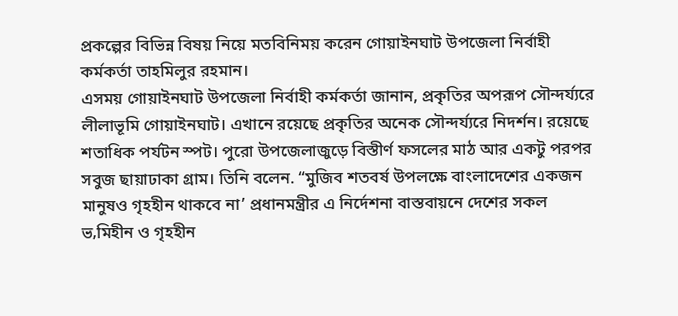প্রকল্পের বিভিন্ন বিষয় নিয়ে মতবিনিময় করেন গোয়াইনঘাট উপজেলা নির্বাহী কর্মকর্তা তাহমিলুর রহমান।
এসময় গোয়াইনঘাট উপজেলা নির্বাহী কর্মকর্তা জানান, প্রকৃতির অপরূপ সৌন্দর্য্যরে লীলাভূমি গোয়াইনঘাট। এখানে রয়েছে প্রকৃতির অনেক সৌন্দর্য্যরে নিদর্শন। রয়েছে শতাধিক পর্যটন স্পট। পুরো উপজেলাজুড়ে বিস্তীর্ণ ফসলের মাঠ আর একটু পরপর সবুজ ছায়াঢাকা গ্রাম। তিনি বলেন. “মুজিব শতবর্ষ উপলক্ষে বাংলাদেশের একজন মানুষও গৃহহীন থাকবে না’ প্রধানমন্ত্রীর এ নির্দেশনা বাস্তবায়নে দেশের সকল ভ‚মিহীন ও গৃহহীন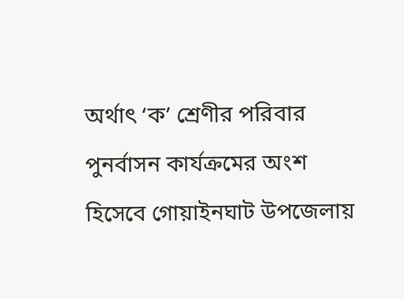অর্থাৎ ‘ক’ শ্রেণীর পরিবার পুনর্বাসন কার্যক্রমের অংশ হিসেবে গোয়াইনঘাট উপজেলায়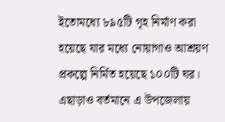ইতোমধ্যে ৮৯৫টি গৃহ নির্মাণ করা হয়েছে যার মধ্যে নোয়াগাও আশ্রয়ণ প্রকল্পে নির্মিত হয়েছে ১০০টি ঘর। এছাড়াও বর্তমানে এ উপজেলায়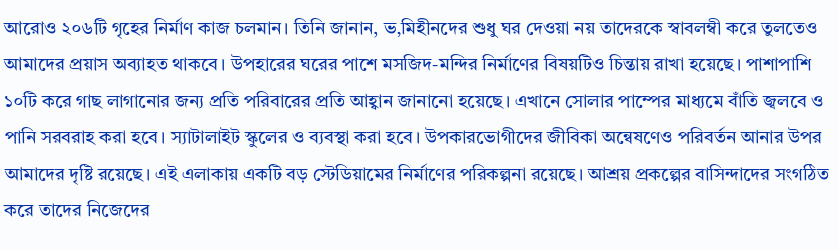আরোও ২০৬টি গৃহের নির্মাণ কাজ চলমান। তিনি জানান, ভ‚মিহীনদের শুধু ঘর দেওয়া নয় তাদেরকে স্বাবলম্বী করে তুলতেও আমাদের প্রয়াস অব্যাহত থাকবে। উপহারের ঘরের পাশে মসজিদ-মন্দির নির্মাণের বিষয়টিও চিন্তায় রাখা হয়েছে। পাশাপাশি ১০টি করে গাছ লাগানোর জন্য প্রতি পরিবারের প্রতি আহ্বান জানানো হয়েছে। এখানে সোলার পাম্পের মাধ্যমে বাঁতি জ্বলবে ও পানি সরবরাহ করা হবে। স্যাটালাইট স্কুলের ও ব্যবস্থা করা হবে। উপকারভোগীদের জীবিকা অন্বেষণেও পরিবর্তন আনার উপর আমাদের দৃষ্টি রয়েছে। এই এলাকায় একটি বড় স্টেডিয়ামের নির্মাণের পরিকল্পনা রয়েছে। আশ্রয় প্রকল্পের বাসিন্দাদের সংগঠিত করে তাদের নিজেদের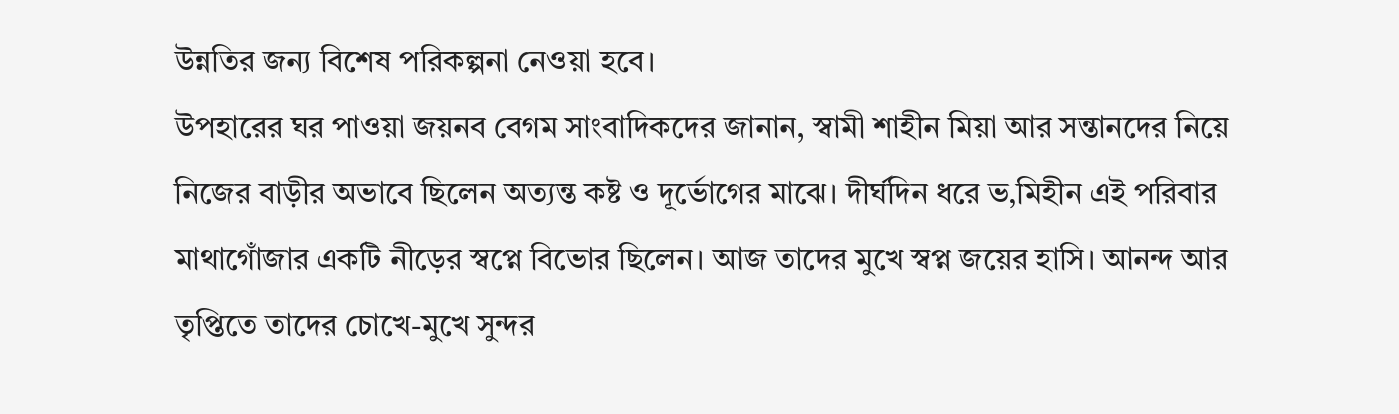উন্নতির জন্য বিশেষ পরিকল্পনা নেওয়া হবে।
উপহারের ঘর পাওয়া জয়নব বেগম সাংবাদিকদের জানান, স্বামী শাহীন মিয়া আর সন্তানদের নিয়ে নিজের বাড়ীর অভাবে ছিলেন অত্যন্ত কষ্ট ও দূর্ভোগের মাঝে। দীর্ঘদিন ধরে ভ‚মিহীন এই পরিবার মাথাগোঁজার একটি নীড়ের স্বপ্নে বিভোর ছিলেন। আজ তাদের মুখে স্বপ্ন জয়ের হাসি। আনন্দ আর তৃপ্তিতে তাদের চোখে-মুখে সুন্দর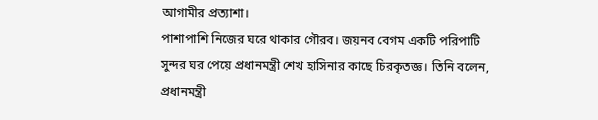আগামীর প্রত্যাশা।
পাশাপাশি নিজের ঘরে থাকার গৌরব। জয়নব বেগম একটি পরিপাটি সুন্দর ঘর পেয়ে প্রধানমন্ত্রী শেখ হাসিনার কাছে চিরকৃতজ্ঞ। তিনি বলেন, প্রধানমন্ত্রী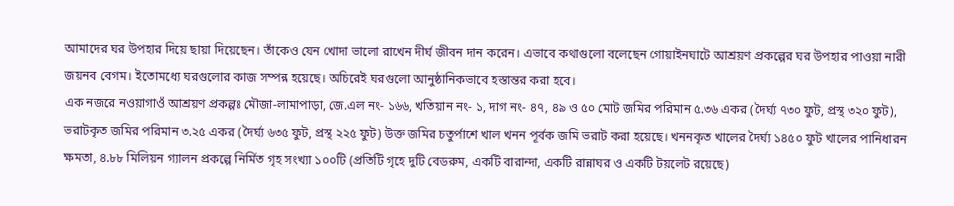আমাদের ঘর উপহার দিয়ে ছায়া দিয়েছেন। তাঁকেও যেন খোদা ভালো রাখেন দীর্ঘ জীবন দান করেন। এভাবে কথাগুলো বলেছেন গোয়াইনঘাটে আশ্রয়ণ প্রকল্পের ঘর উপহার পাওয়া নারী জয়নব বেগম। ইতোমধ্যে ঘরগুলোর কাজ সম্পন্ন হয়েছে। অচিরেই ঘরগুলো আনুষ্ঠানিকভাবে হস্তান্তর করা হবে।
এক নজরে নওয়াগাওঁ আশ্রয়ণ প্রকল্পঃ মৌজা-লামাপাড়া, জে.এল নং- ১৬৬, খতিয়ান নং- ১, দাগ নং- ৪৭, ৪৯ ও ৫০ মোট জমির পরিমান ৫.৩৬ একর (দৈর্ঘ্য ৭৩০ ফুট, প্রস্থ ৩২০ ফুট), ভরাটকৃত জমির পরিমান ৩.২৫ একর (দৈর্ঘ্য ৬৩৫ ফুট, প্রস্থ ২২৫ ফুট) উক্ত জমির চতুর্পাশে খাল খনন পূর্বক জমি ভরাট করা হয়েছে। খননকৃত খালের দৈর্ঘ্য ১৪৫০ ফুট খালের পানিধারন ক্ষমতা, ৪.৮৮ মিলিয়ন গ্যালন প্রকল্পে নির্মিত গৃহ সংখ্যা ১০০টি (প্রতিটি গৃহে দুটি বেডরুম, একটি বারান্দা, একটি রান্নাঘর ও একটি টয়লেট রয়েছে)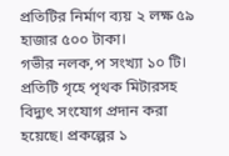প্রতিটির নির্মাণ ব্যয় ২ লক্ষ ৫৯ হাজার ৫০০ টাকা।
গভীর নলক‚প সংখ্যা ১০ টি। প্রতিটি গৃহে পৃথক মিটারসহ বিদ্যুৎ সংযোগ প্রদান করা হয়েছে। প্রকল্পের ১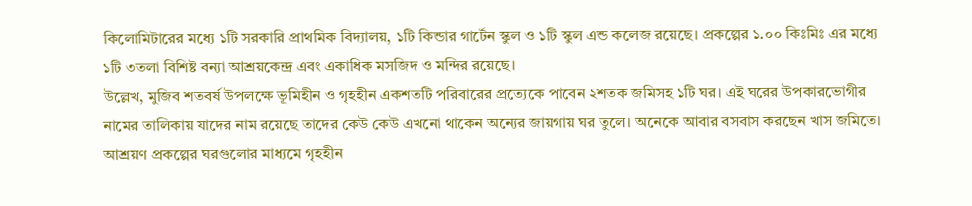কিলোমিটারের মধ্যে ১টি সরকারি প্রাথমিক বিদ্যালয়, ১টি কিন্ডার গার্টেন স্কুল ও ১টি স্কুল এন্ড কলেজ রয়েছে। প্রকল্পের ১.০০ কিঃমিঃ এর মধ্যে ১টি ৩তলা বিশিষ্ট বন্যা আশ্রয়কেন্দ্র এবং একাধিক মসজিদ ও মন্দির রয়েছে।
উল্লেখ, মুজিব শতবর্ষ উপলক্ষে ভূমিহীন ও গৃহহীন একশতটি পরিবারের প্রত্যেকে পাবেন ২শতক জমিসহ ১টি ঘর। এই ঘরের উপকারভোগীর নামের তালিকায় যাদের নাম রয়েছে তাদের কেউ কেউ এখনো থাকেন অন্যের জায়গায় ঘর তুলে। অনেকে আবার বসবাস করছেন খাস জমিতে। আশ্রয়ণ প্রকল্পের ঘরগুলোর মাধ্যমে গৃহহীন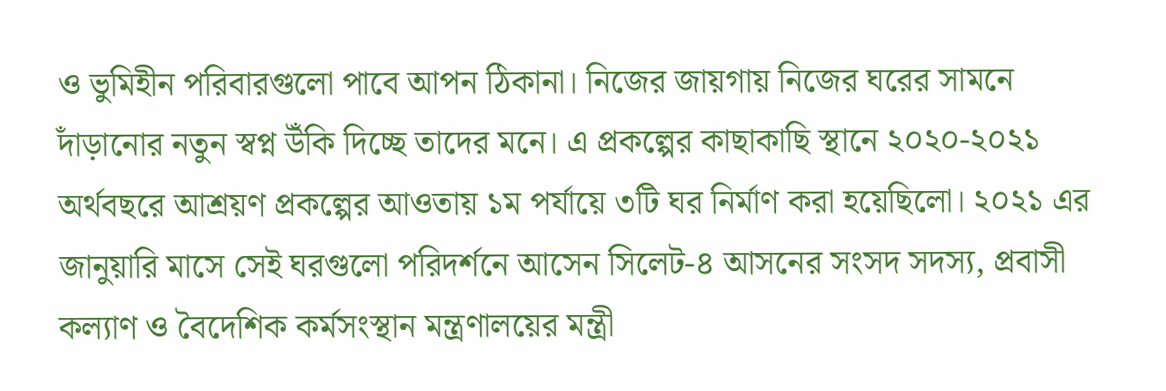ও ভুমিহীন পরিবারগুলো পাবে আপন ঠিকানা। নিজের জায়গায় নিজের ঘরের সামনে দাঁড়ানোর নতুন স্বপ্ন উঁকি দিচ্ছে তাদের মনে। এ প্রকল্পের কাছাকাছি স্থানে ২০২০-২০২১ অর্থবছরে আশ্রয়ণ প্রকল্পের আওতায় ১ম পর্যায়ে ৩টি ঘর নির্মাণ করা হয়েছিলো। ২০২১ এর জানুয়ারি মাসে সেই ঘরগুলো পরিদর্শনে আসেন সিলেট-৪ আসনের সংসদ সদস্য, প্রবাসী কল্যাণ ও বৈদেশিক কর্মসংস্থান মন্ত্রণালয়ের মন্ত্রী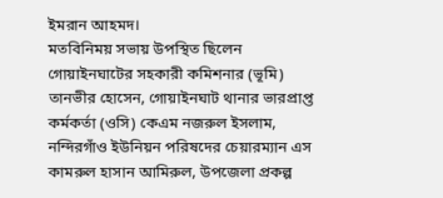ইমরান আহমদ।
মতবিনিময় সভায় উপস্থিত ছিলেন গোয়াইনঘাটের সহকারী কমিশনার (ভূমি) তানভীর হোসেন, গোয়াইনঘাট থানার ভারপ্রাপ্ত কর্মকর্তা (ওসি) কেএম নজরুল ইসলাম, নন্দিরগাঁও ইউনিয়ন পরিষদের চেয়ারম্যান এস কামরুল হাসান আমিরুল, উপজেলা প্রকল্প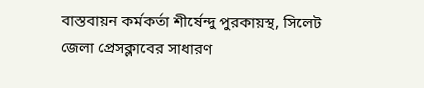বাস্তবায়ন কর্মকর্তা শীর্ষেন্দু পুরকায়স্থ, সিলেট জেলা প্রেসক্লাবের সাধারণ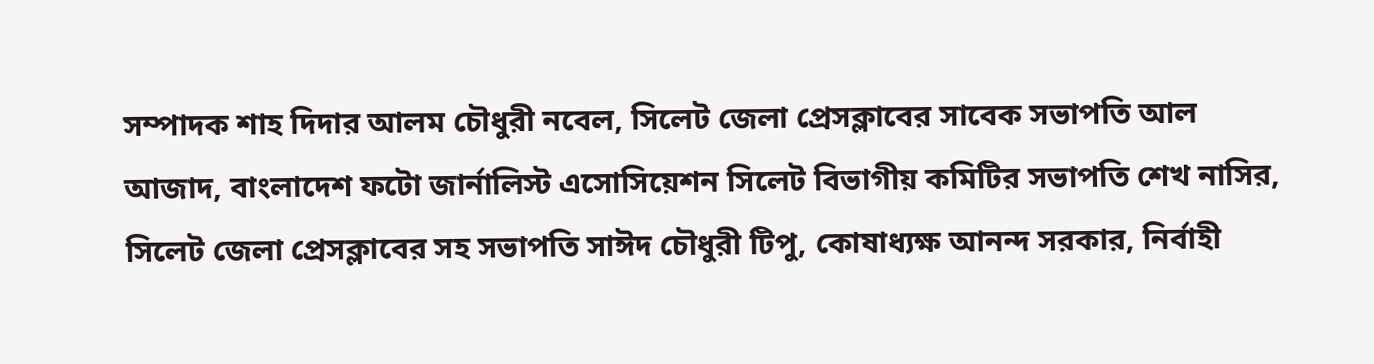সম্পাদক শাহ দিদার আলম চৌধুরী নবেল, সিলেট জেলা প্রেসক্লাবের সাবেক সভাপতি আল আজাদ, বাংলাদেশ ফটো জার্নালিস্ট এসোসিয়েশন সিলেট বিভাগীয় কমিটির সভাপতি শেখ নাসির, সিলেট জেলা প্রেসক্লাবের সহ সভাপতি সাঈদ চৌধুরী টিপু, কোষাধ্যক্ষ আনন্দ সরকার, নির্বাহী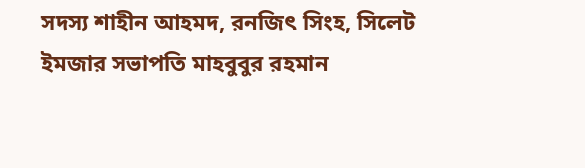সদস্য শাহীন আহমদ, রনজিৎ সিংহ, সিলেট ইমজার সভাপতি মাহবুবুর রহমান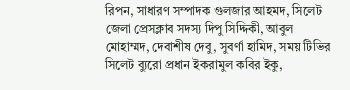রিপন, সাধারণ সম্পাদক গুলজার আহমদ, সিলেট জেলা প্রেসক্লাব সদস্য দিপু সিদ্দিকী, আবুল মোহাম্মদ, দেবাশীষ দেবু, সুবর্ণা হামিদ, সময় টিভির সিলেট ব্যুরো প্রধান ইকরামুল কবির ইকু,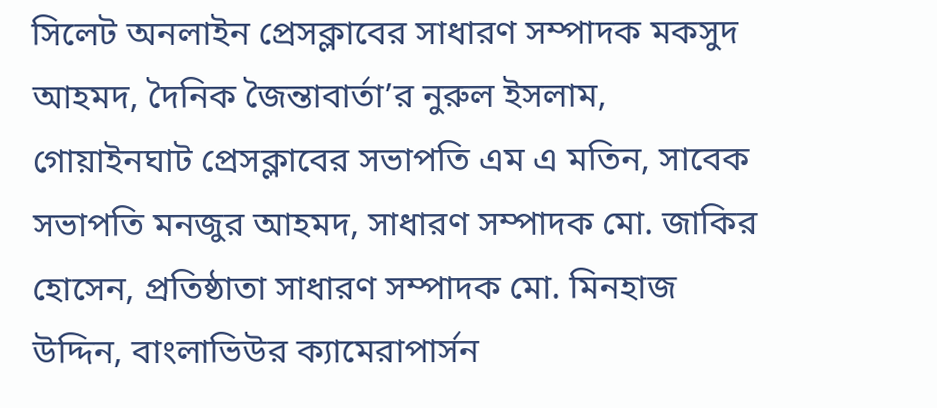সিলেট অনলাইন প্রেসক্লাবের সাধারণ সম্পাদক মকসুদ আহমদ, দৈনিক জৈন্তাবার্তা’র নুরুল ইসলাম, গোয়াইনঘাট প্রেসক্লাবের সভাপতি এম এ মতিন, সাবেক সভাপতি মনজুর আহমদ, সাধারণ সম্পাদক মো. জাকির হোসেন, প্রতিষ্ঠাতা সাধারণ সম্পাদক মো. মিনহাজ উদ্দিন, বাংলাভিউর ক্যামেরাপার্সন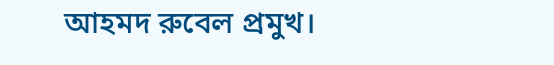আহমদ রুবেল প্রমুখ।